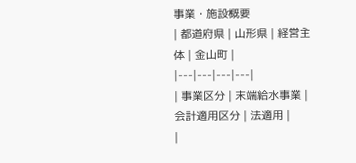事業・施設概要
| 都道府県 | 山形県 | 経営主体 | 金山町 |
|---|---|---|---|
| 事業区分 | 末端給水事業 | 会計適用区分 | 法適用 |
|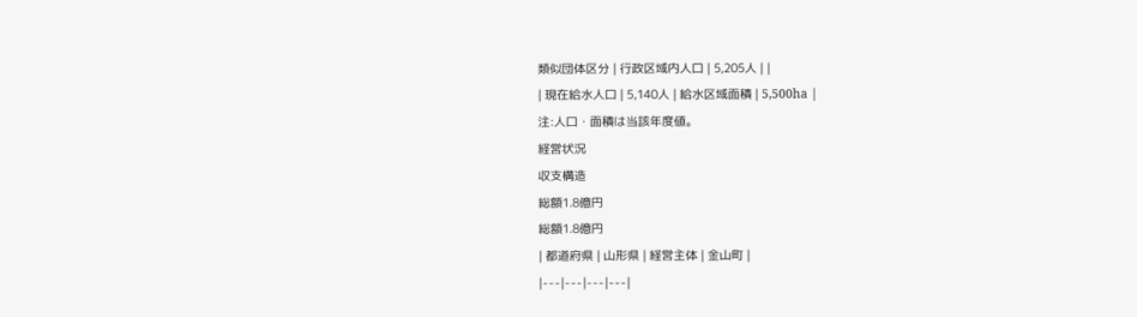類似団体区分 | 行政区域内人口 | 5,205人 | |
| 現在給水人口 | 5,140人 | 給水区域面積 | 5,500ha |
注:人口・面積は当該年度値。
経営状況
収支構造
総額1.8億円
総額1.8億円
| 都道府県 | 山形県 | 経営主体 | 金山町 |
|---|---|---|---|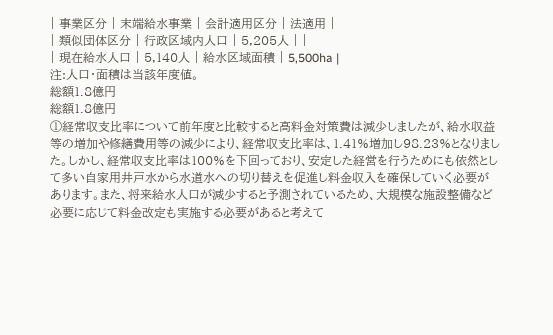| 事業区分 | 末端給水事業 | 会計適用区分 | 法適用 |
| 類似団体区分 | 行政区域内人口 | 5,205人 | |
| 現在給水人口 | 5,140人 | 給水区域面積 | 5,500ha |
注:人口・面積は当該年度値。
総額1.8億円
総額1.8億円
①経常収支比率について前年度と比較すると高料金対策費は減少しましたが、給水収益等の増加や修繕費用等の減少により、経常収支比率は、1.41%増加し98.23%となりました。しかし、経常収支比率は100%を下回っており、安定した経営を行うためにも依然として多い自家用井戸水から水道水への切り替えを促進し料金収入を確保していく必要があります。また、将来給水人口が減少すると予測されているため、大規模な施設整備など必要に応じて料金改定も実施する必要があると考えて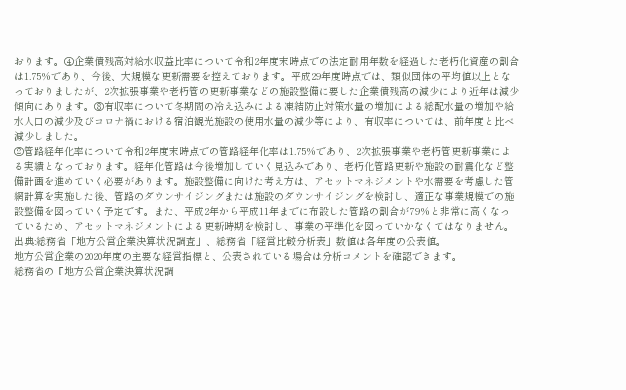おります。④企業債残高対給水収益比率について令和2年度末時点での法定耐用年数を経過した老朽化資産の割合は1.75%であり、今後、大規模な更新需要を控えております。平成29年度時点では、類似団体の平均値以上となっておりましたが、2次拡張事業や老朽管の更新事業などの施設整備に要した企業債残高の減少により近年は減少傾向にあります。⑧有収率について冬期間の冷え込みによる凍結防止対策水量の増加による総配水量の増加や給水人口の減少及びコロナ禍における宿泊観光施設の使用水量の減少等により、有収率については、前年度と比べ減少しました。
②管路経年化率について令和2年度末時点での管路経年化率は1.75%であり、2次拡張事業や老朽管更新事業による実績となっております。経年化管路は今後増加していく見込みであり、老朽化管路更新や施設の耐震化など整備計画を進めていく必要があります。施設整備に向けた考え方は、アセットマネジメントや水需要を考慮した管網計算を実施した後、管路のダウンサイジングまたは施設のダウンサイジングを検討し、適正な事業規模での施設整備を図っていく予定です。また、平成2年から平成11年までに布設した管路の割合が79%と非常に高くなっているため、アセットマネジメントによる更新時期を検討し、事業の平準化を図っていかなくてはなりません。
出典:総務省「地方公営企業決算状況調査」、総務省「経営比較分析表」数値は各年度の公表値。
地方公営企業の2020年度の主要な経営指標と、公表されている場合は分析コメントを確認できます。
総務省の『地方公営企業決算状況調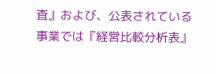査』および、公表されている事業では『経営比較分析表』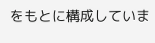をもとに構成していま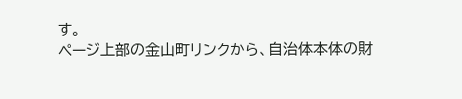す。
ページ上部の金山町リンクから、自治体本体の財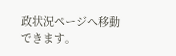政状況ページへ移動できます。